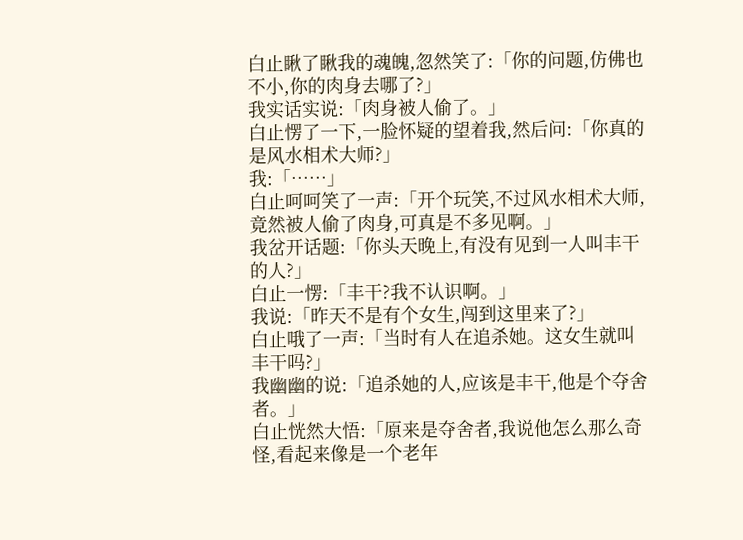白止瞅了瞅我的魂魄,忽然笑了:「你的问题,仿佛也不小,你的肉身去哪了?」
我实话实说:「肉身被人偷了。」
白止愣了一下,一脸怀疑的望着我,然后问:「你真的是风水相术大师?」
我:「……」
白止呵呵笑了一声:「开个玩笑,不过风水相术大师,竟然被人偷了肉身,可真是不多见啊。」
我岔开话题:「你头天晚上,有没有见到一人叫丰干的人?」
白止一愣:「丰干?我不认识啊。」
我说:「昨天不是有个女生,闯到这里来了?」
白止哦了一声:「当时有人在追杀她。这女生就叫丰干吗?」
我幽幽的说:「追杀她的人,应该是丰干,他是个夺舍者。」
白止恍然大悟:「原来是夺舍者,我说他怎么那么奇怪,看起来像是一个老年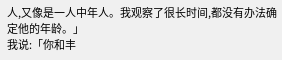人,又像是一人中年人。我观察了很长时间,都没有办法确定他的年龄。」
我说:「你和丰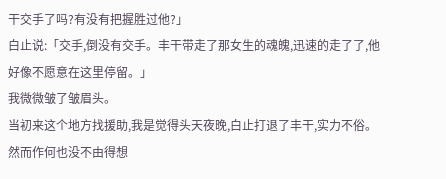干交手了吗?有没有把握胜过他?」
白止说:「交手,倒没有交手。丰干带走了那女生的魂魄,迅速的走了了,他好像不愿意在这里停留。」
我微微皱了皱眉头。
当初来这个地方找援助,我是觉得头天夜晚,白止打退了丰干,实力不俗。
然而作何也没不由得想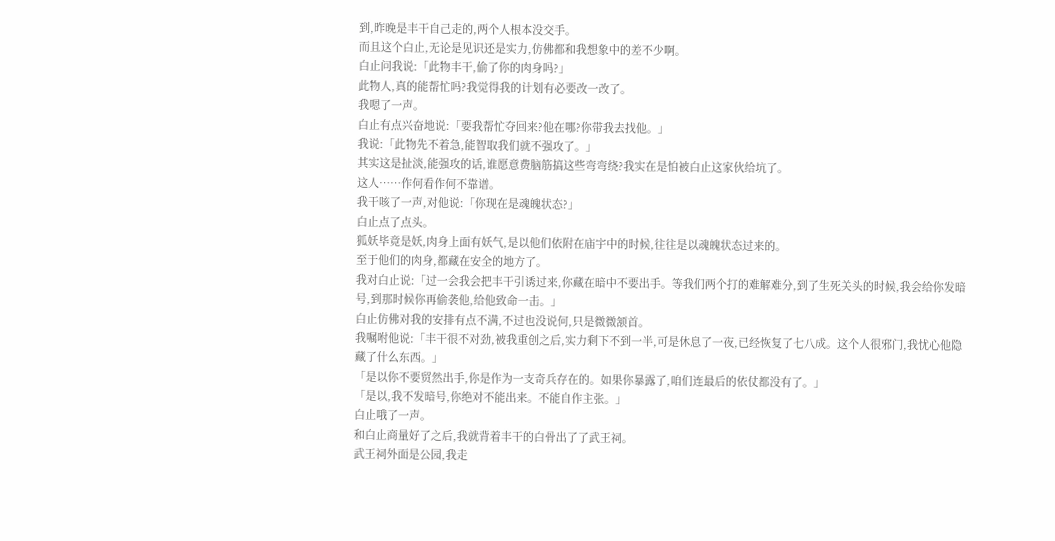到,昨晚是丰干自己走的,两个人根本没交手。
而且这个白止,无论是见识还是实力,仿佛都和我想象中的差不少啊。
白止问我说:「此物丰干,偷了你的肉身吗?」
此物人,真的能帮忙吗?我觉得我的计划有必要改一改了。
我嗯了一声。
白止有点兴奋地说:「要我帮忙夺回来?他在哪?你带我去找他。」
我说:「此物先不着急,能智取我们就不强攻了。」
其实这是扯淡,能强攻的话,谁愿意费脑筋搞这些弯弯绕?我实在是怕被白止这家伙给坑了。
这人……作何看作何不靠谱。
我干咳了一声,对他说:「你现在是魂魄状态?」
白止点了点头。
狐妖毕竟是妖,肉身上面有妖气,是以他们依附在庙宇中的时候,往往是以魂魄状态过来的。
至于他们的肉身,都藏在安全的地方了。
我对白止说:「过一会我会把丰干引诱过来,你藏在暗中不要出手。等我们两个打的难解难分,到了生死关头的时候,我会给你发暗号,到那时候你再偷袭他,给他致命一击。」
白止仿佛对我的安排有点不满,不过也没说何,只是微微颔首。
我嘱咐他说:「丰干很不对劲,被我重创之后,实力剩下不到一半,可是休息了一夜,已经恢复了七八成。这个人很邪门,我忧心他隐藏了什么东西。」
「是以你不要贸然出手,你是作为一支奇兵存在的。如果你暴露了,咱们连最后的依仗都没有了。」
「是以,我不发暗号,你绝对不能出来。不能自作主张。」
白止哦了一声。
和白止商量好了之后,我就背着丰干的白骨出了了武王祠。
武王祠外面是公园,我走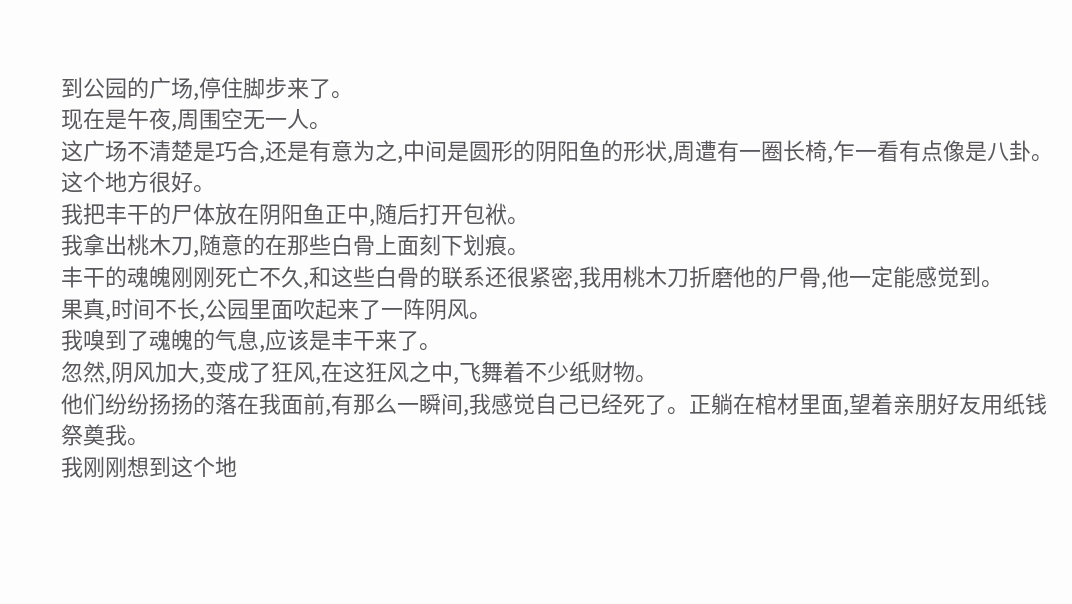到公园的广场,停住脚步来了。
现在是午夜,周围空无一人。
这广场不清楚是巧合,还是有意为之,中间是圆形的阴阳鱼的形状,周遭有一圈长椅,乍一看有点像是八卦。
这个地方很好。
我把丰干的尸体放在阴阳鱼正中,随后打开包袱。
我拿出桃木刀,随意的在那些白骨上面刻下划痕。
丰干的魂魄刚刚死亡不久,和这些白骨的联系还很紧密,我用桃木刀折磨他的尸骨,他一定能感觉到。
果真,时间不长,公园里面吹起来了一阵阴风。
我嗅到了魂魄的气息,应该是丰干来了。
忽然,阴风加大,变成了狂风,在这狂风之中,飞舞着不少纸财物。
他们纷纷扬扬的落在我面前,有那么一瞬间,我感觉自己已经死了。正躺在棺材里面,望着亲朋好友用纸钱祭奠我。
我刚刚想到这个地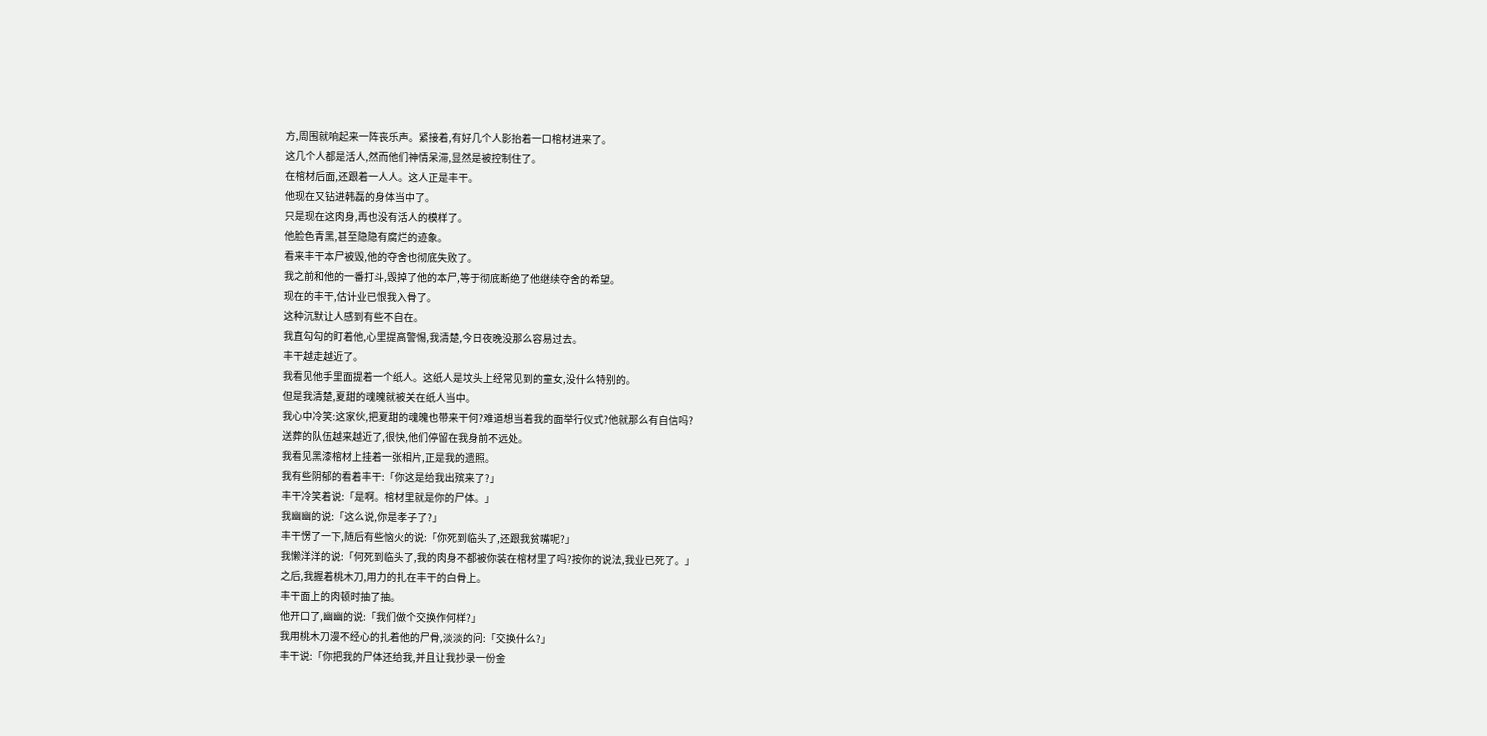方,周围就响起来一阵丧乐声。紧接着,有好几个人影抬着一口棺材进来了。
这几个人都是活人,然而他们神情呆滞,显然是被控制住了。
在棺材后面,还跟着一人人。这人正是丰干。
他现在又钻进韩磊的身体当中了。
只是现在这肉身,再也没有活人的模样了。
他脸色青黑,甚至隐隐有腐烂的迹象。
看来丰干本尸被毁,他的夺舍也彻底失败了。
我之前和他的一番打斗,毁掉了他的本尸,等于彻底断绝了他继续夺舍的希望。
现在的丰干,估计业已恨我入骨了。
这种沉默让人感到有些不自在。
我直勾勾的盯着他,心里提高警惕,我清楚,今日夜晚没那么容易过去。
丰干越走越近了。
我看见他手里面提着一个纸人。这纸人是坟头上经常见到的童女,没什么特别的。
但是我清楚,夏甜的魂魄就被关在纸人当中。
我心中冷笑:这家伙,把夏甜的魂魄也带来干何?难道想当着我的面举行仪式?他就那么有自信吗?
送葬的队伍越来越近了,很快,他们停留在我身前不远处。
我看见黑漆棺材上挂着一张相片,正是我的遗照。
我有些阴郁的看着丰干:「你这是给我出殡来了?」
丰干冷笑着说:「是啊。棺材里就是你的尸体。」
我幽幽的说:「这么说,你是孝子了?」
丰干愣了一下,随后有些恼火的说:「你死到临头了,还跟我贫嘴呢?」
我懒洋洋的说:「何死到临头了,我的肉身不都被你装在棺材里了吗?按你的说法,我业已死了。」
之后,我握着桃木刀,用力的扎在丰干的白骨上。
丰干面上的肉顿时抽了抽。
他开口了,幽幽的说:「我们做个交换作何样?」
我用桃木刀漫不经心的扎着他的尸骨,淡淡的问:「交换什么?」
丰干说:「你把我的尸体还给我,并且让我抄录一份金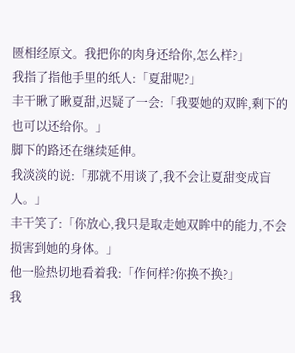匮相经原文。我把你的肉身还给你,怎么样?」
我指了指他手里的纸人:「夏甜呢?」
丰干瞅了瞅夏甜,迟疑了一会:「我要她的双眸,剩下的也可以还给你。」
脚下的路还在继续延伸。
我淡淡的说:「那就不用谈了,我不会让夏甜变成盲人。」
丰干笑了:「你放心,我只是取走她双眸中的能力,不会损害到她的身体。」
他一脸热切地看着我:「作何样?你换不换?」
我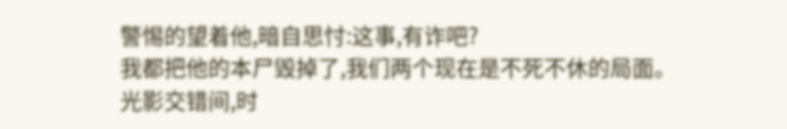警惕的望着他,暗自思忖:这事,有诈吧?
我都把他的本尸毁掉了,我们两个现在是不死不休的局面。
光影交错间,时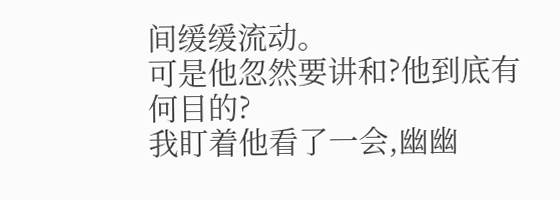间缓缓流动。
可是他忽然要讲和?他到底有何目的?
我盯着他看了一会,幽幽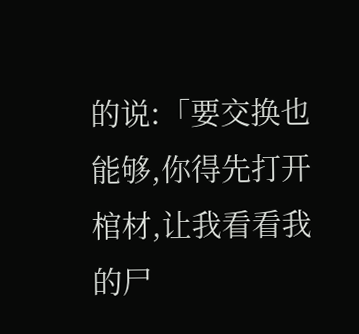的说:「要交换也能够,你得先打开棺材,让我看看我的尸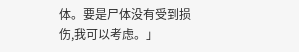体。要是尸体没有受到损伤,我可以考虑。」